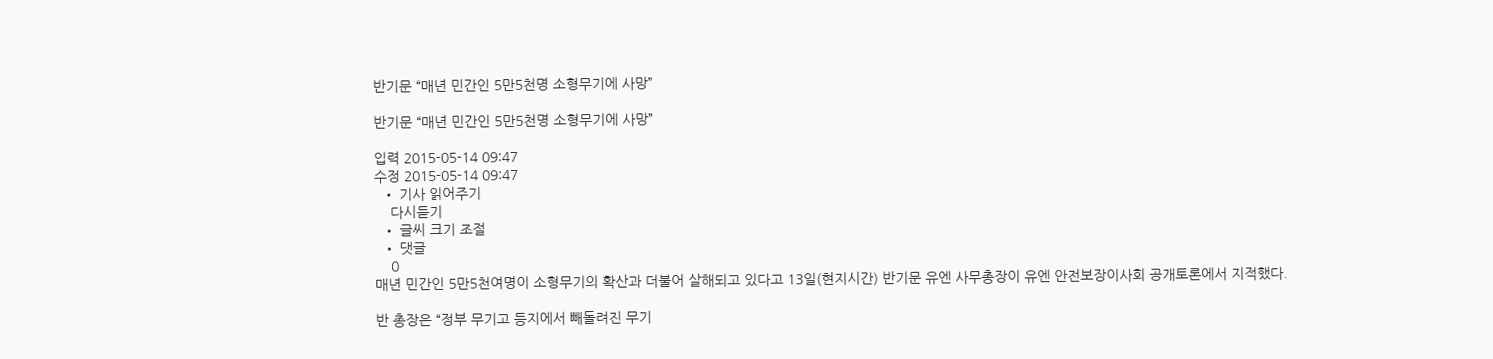반기문 “매년 민간인 5만5천명 소형무기에 사망”

반기문 “매년 민간인 5만5천명 소형무기에 사망”

입력 2015-05-14 09:47
수정 2015-05-14 09:47
  • 기사 읽어주기
    다시듣기
  • 글씨 크기 조절
  • 댓글
    0
매년 민간인 5만5천여명이 소형무기의 확산과 더불어 살해되고 있다고 13일(현지시간) 반기문 유엔 사무총장이 유엔 안전보장이사회 공개토론에서 지적했다.

반 총장은 “정부 무기고 등지에서 빼돌려진 무기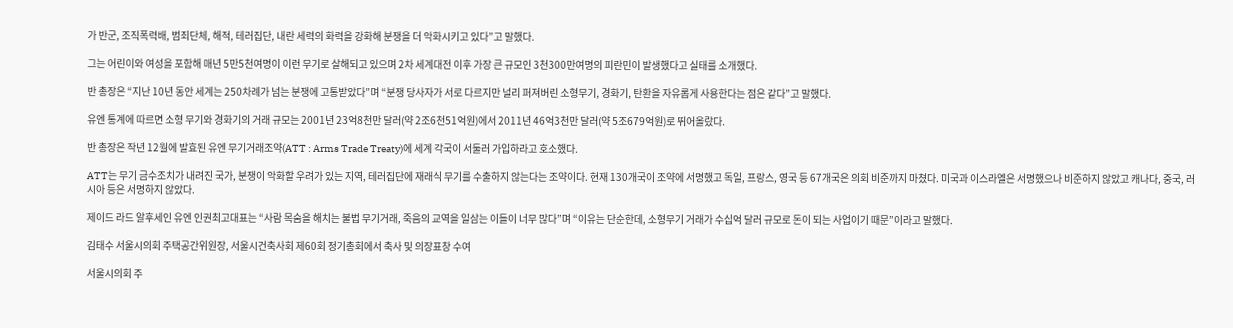가 반군, 조직폭력배, 범죄단체, 해적, 테러집단, 내란 세력의 화력을 강화해 분쟁을 더 악화시키고 있다”고 말했다.

그는 어린이와 여성을 포함해 매년 5만5천여명이 이런 무기로 살해되고 있으며 2차 세계대전 이후 가장 큰 규모인 3천300만여명의 피란민이 발생했다고 실태를 소개했다.

반 총장은 “지난 10년 동안 세계는 250차례가 넘는 분쟁에 고통받았다”며 “분쟁 당사자가 서로 다르지만 널리 퍼져버린 소형무기, 경화기, 탄환을 자유롭게 사용한다는 점은 같다”고 말했다.

유엔 통계에 따르면 소형 무기와 경화기의 거래 규모는 2001년 23억8천만 달러(약 2조6천51억원)에서 2011년 46억3천만 달러(약 5조679억원)로 뛰어올랐다.

반 총장은 작년 12월에 발효된 유엔 무기거래조약(ATT : Arms Trade Treaty)에 세계 각국이 서둘러 가입하라고 호소했다.

ATT는 무기 금수조치가 내려진 국가, 분쟁이 악화할 우려가 있는 지역, 테러집단에 재래식 무기를 수출하지 않는다는 조약이다. 현재 130개국이 조약에 서명했고 독일, 프랑스, 영국 등 67개국은 의회 비준까지 마쳤다. 미국과 이스라엘은 서명했으나 비준하지 않았고 캐나다, 중국, 러시아 등은 서명하지 않았다.

제이드 라드 알후세인 유엔 인권최고대표는 “사람 목숨을 해치는 불법 무기거래, 죽음의 교역을 일삼는 이들이 너무 많다”며 “이유는 단순한데, 소형무기 거래가 수십억 달러 규모로 돈이 되는 사업이기 때문”이라고 말했다.

김태수 서울시의회 주택공간위원장, 서울시건축사회 제60회 정기총회에서 축사 및 의장표창 수여

서울시의회 주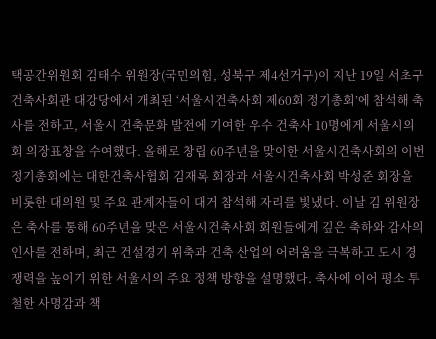택공간위원회 김태수 위원장(국민의힘, 성북구 제4선거구)이 지난 19일 서초구 건축사회관 대강당에서 개최된 ‘서울시건축사회 제60회 정기총회’에 참석해 축사를 전하고, 서울시 건축문화 발전에 기여한 우수 건축사 10명에게 서울시의회 의장표창을 수여했다. 올해로 창립 60주년을 맞이한 서울시건축사회의 이번 정기총회에는 대한건축사협회 김재록 회장과 서울시건축사회 박성준 회장을 비롯한 대의원 및 주요 관계자들이 대거 참석해 자리를 빛냈다. 이날 김 위원장은 축사를 통해 60주년을 맞은 서울시건축사회 회원들에게 깊은 축하와 감사의 인사를 전하며, 최근 건설경기 위축과 건축 산업의 어려움을 극복하고 도시 경쟁력을 높이기 위한 서울시의 주요 정책 방향을 설명했다. 축사에 이어 평소 투철한 사명감과 책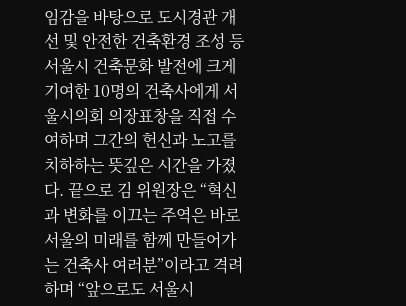임감을 바탕으로 도시경관 개선 및 안전한 건축환경 조성 등 서울시 건축문화 발전에 크게 기여한 10명의 건축사에게 서울시의회 의장표창을 직접 수여하며 그간의 헌신과 노고를 치하하는 뜻깊은 시간을 가졌다. 끝으로 김 위원장은 “혁신과 변화를 이끄는 주역은 바로 서울의 미래를 함께 만들어가는 건축사 여러분”이라고 격려하며 “앞으로도 서울시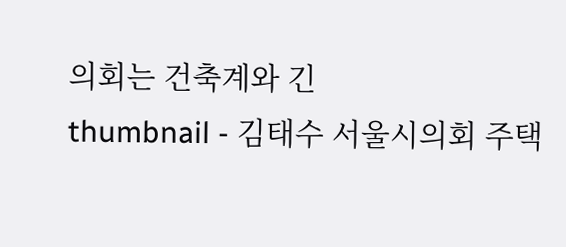의회는 건축계와 긴
thumbnail - 김태수 서울시의회 주택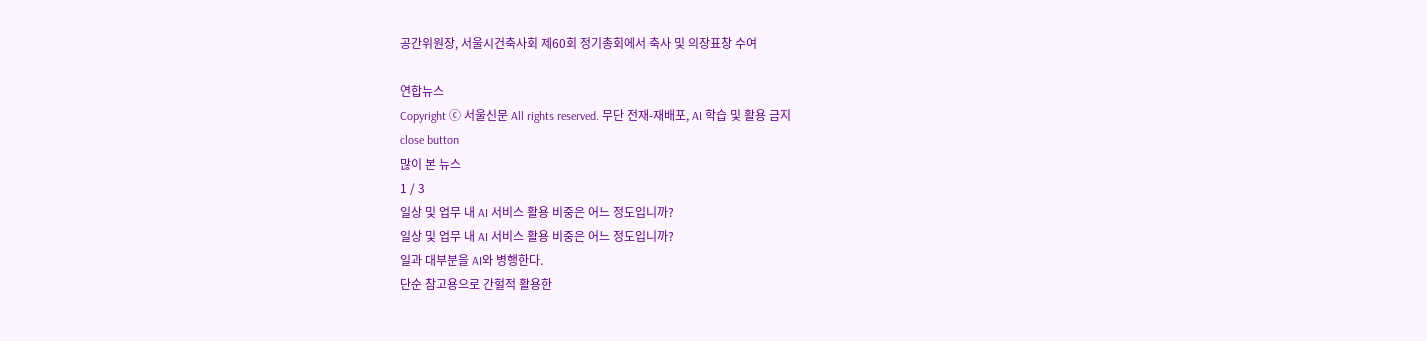공간위원장, 서울시건축사회 제60회 정기총회에서 축사 및 의장표창 수여

연합뉴스
Copyright ⓒ 서울신문 All rights reserved. 무단 전재-재배포, AI 학습 및 활용 금지
close button
많이 본 뉴스
1 / 3
일상 및 업무 내 AI 서비스 활용 비중은 어느 정도입니까?
일상 및 업무 내 AI 서비스 활용 비중은 어느 정도입니까?
일과 대부분을 AI와 병행한다.
단순 참고용으로 간헐적 활용한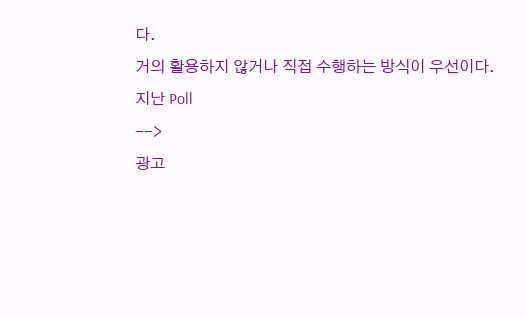다.
거의 활용하지 않거나 직접 수행하는 방식이 우선이다.
지난 Poll
-->
광고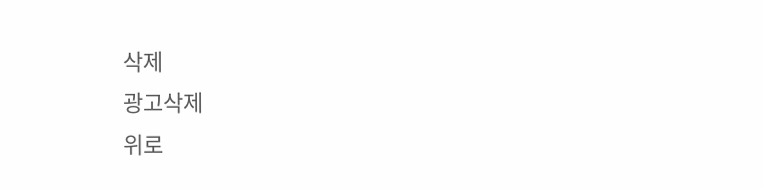삭제
광고삭제
위로